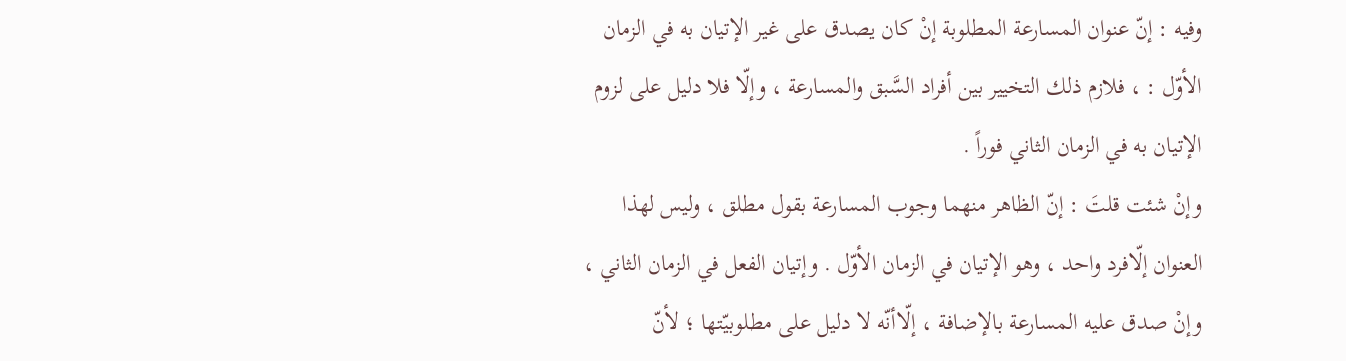وفيه : إنّ عنوان المسارعة المطلوبة إنْ كان يصدق على غير الإتيان به في الزمان الأوّل : ، فلازم ذلك التخيير بين أفراد السَّبق والمسارعة ، وإلّا فلا دليل على لزوم الإتيان به في الزمان الثاني فوراً .
وإنْ شئت قلتَ : إنّ الظاهر منهما وجوب المسارعة بقول مطلق ، وليس لهذا العنوان إلّافرد واحد ، وهو الإتيان في الزمان الأوّل . وإتيان الفعل في الزمان الثاني ، وإنْ صدق عليه المسارعة بالإضافة ، إلّاأنّه لا دليل على مطلوبيّتها ؛ لأنّ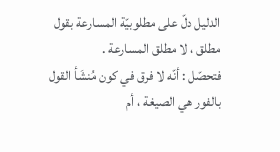الدليل دلّ على مطلوبيّة المسارعة بقول مطلق ، لا مطلق المسارعة .
فتحصّل : أنّه لا فرق في كون مُنشَأ القول بالفور هي الصيغة ، أم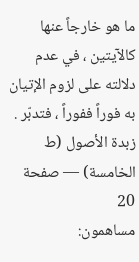ما هو خارجاً عنها كالآيتين ، في عدم دلالته على لزوم الإتيان به فوراً ففوراً ، فتدبّر .
زبدة الأصول (ط الخامسة) — صفحة 20
مساهمون: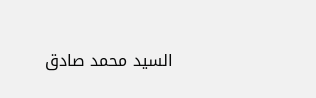السيد محمد صادق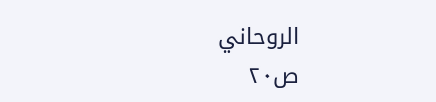الروحاني
ص٢٠